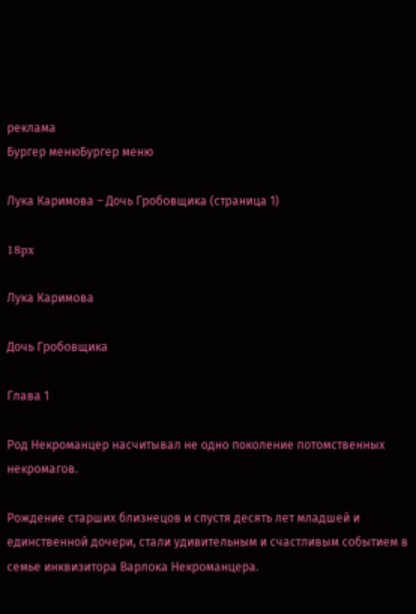реклама
Бургер менюБургер меню

Лука Каримова – Дочь Гробовщика (страница 1)

18px

Лука Каримова

Дочь Гробовщика

Глава 1

Род Некроманцер насчитывал не одно поколение потомственных некромагов.

Рождение старших близнецов и спустя десять лет младшей и единственной дочери, стали удивительным и счастливым событием в семье инквизитора Варлока Некроманцера.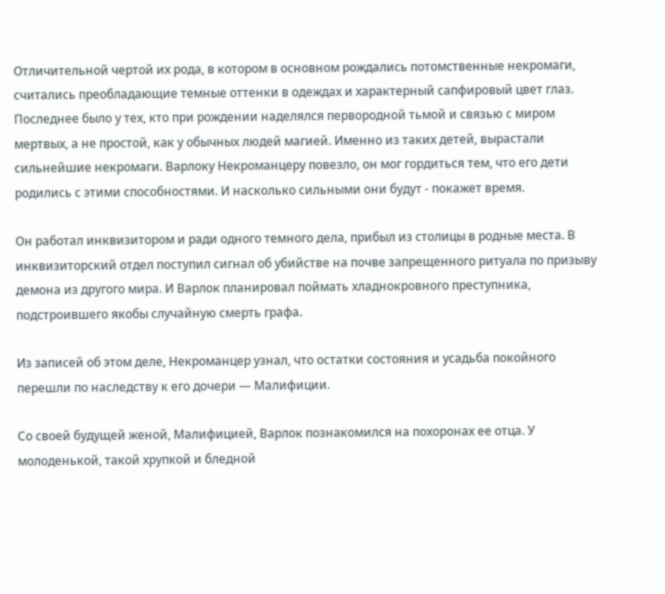Отличительной чертой их рода, в котором в основном рождались потомственные некромаги, считались преобладающие темные оттенки в одеждах и характерный сапфировый цвет глаз. Последнее было у тех, кто при рождении наделялся первородной тьмой и связью с миром мертвых, а не простой, как у обычных людей магией. Именно из таких детей, вырастали сильнейшие некромаги. Варлоку Некроманцеру повезло, он мог гордиться тем, что его дети родились с этими способностями. И насколько сильными они будут - покажет время.

Он работал инквизитором и ради одного темного дела, прибыл из столицы в родные места. В инквизиторский отдел поступил сигнал об убийстве на почве запрещенного ритуала по призыву демона из другого мира. И Варлок планировал поймать хладнокровного преступника, подстроившего якобы случайную смерть графа.

Из записей об этом деле, Некроманцер узнал, что остатки состояния и усадьба покойного перешли по наследству к его дочери — Малифиции.

Со своей будущей женой, Малифицией, Варлок познакомился на похоронах ее отца. У молоденькой, такой хрупкой и бледной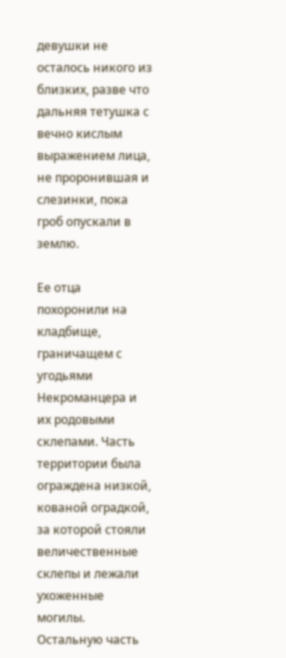девушки не осталось никого из близких, разве что дальняя тетушка с вечно кислым выражением лица, не проронившая и слезинки, пока гроб опускали в землю.

Ее отца похоронили на кладбище, граничащем с угодьями Некроманцера и их родовыми склепами. Часть территории была ограждена низкой, кованой оградкой, за которой стояли величественные склепы и лежали ухоженные могилы. Остальную часть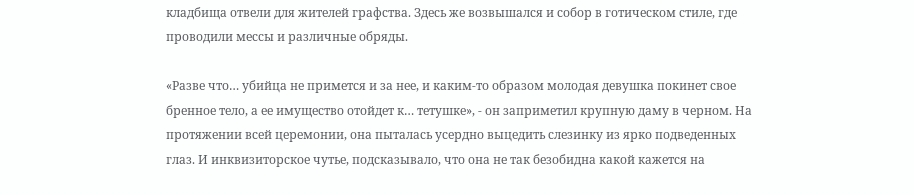кладбища отвели для жителей графства. Здесь же возвышался и собор в готическом стиле, где проводили мессы и различные обряды.

«Разве что… убийца не примется и за нее, и каким-то образом молодая девушка покинет свое бренное тело, а ее имущество отойдет к… тетушке», - он заприметил крупную даму в черном. На протяжении всей церемонии, она пыталась усердно выцедить слезинку из ярко подведенных глаз. И инквизиторское чутье, подсказывало, что она не так безобидна какой кажется на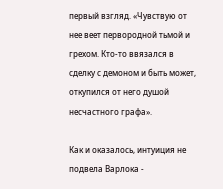первый взгляд. «Чувствую от нее веет первородной тьмой и грехом. Кто-то ввязался в сделку с демоном и быть может, откупился от него душой несчастного графа».

Как и оказалось, интуиция не подвела Варлока -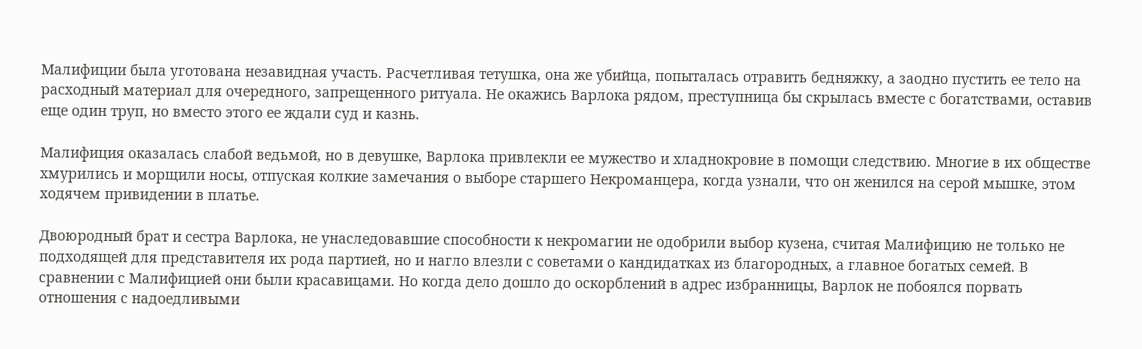Малифиции была уготована незавидная участь. Расчетливая тетушка, она же убийца, попыталась отравить бедняжку, а заодно пустить ее тело на расходный материал для очередного, запрещенного ритуала. Не окажись Варлока рядом, преступница бы скрылась вместе с богатствами, оставив еще один труп, но вместо этого ее ждали суд и казнь.

Малифиция оказалась слабой ведьмой, но в девушке, Варлока привлекли ее мужество и хладнокровие в помощи следствию. Многие в их обществе хмурились и морщили носы, отпуская колкие замечания о выборе старшего Некроманцера, когда узнали, что он женился на серой мышке, этом ходячем привидении в платье.

Двоюродный брат и сестра Варлока, не унаследовавшие способности к некромагии не одобрили выбор кузена, считая Малифицию не только не подходящей для представителя их рода партией, но и нагло влезли с советами о кандидатках из благородных, а главное богатых семей. В сравнении с Малифицией они были красавицами. Но когда дело дошло до оскорблений в адрес избранницы, Варлок не побоялся порвать отношения с надоедливыми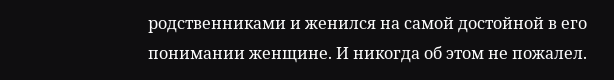родственниками и женился на самой достойной в его понимании женщине. И никогда об этом не пожалел.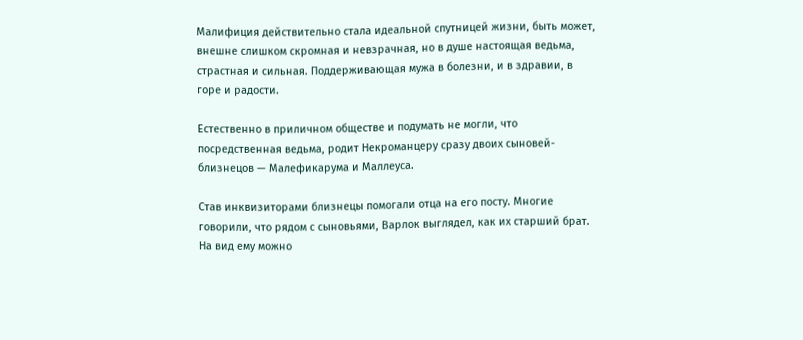Малифиция действительно стала идеальной спутницей жизни, быть может, внешне слишком скромная и невзрачная, но в душе настоящая ведьма, страстная и сильная. Поддерживающая мужа в болезни, и в здравии, в горе и радости.

Естественно в приличном обществе и подумать не могли, что посредственная ведьма, родит Некроманцеру сразу двоих сыновей-близнецов — Малефикарума и Маллеуса.

Став инквизиторами близнецы помогали отца на его посту. Многие говорили, что рядом с сыновьями, Варлок выглядел, как их старший брат. На вид ему можно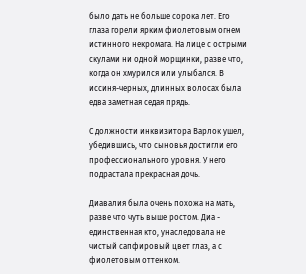было дать не больше сорока лет. Его глаза горели ярким фиолетовым огнем истинного некромага. На лице с острыми скулами ни одной морщинки, разве что, когда он хмурился или улыбался. В иссиня-черных, длинных волосах была едва заметная седая прядь.

С должности инквизитора Варлок ушел, убедившись, что сыновья достигли его профессионального уровня. У него подрастала прекрасная дочь.

Диавалия была очень похожа на мать, разве что чуть выше ростом. Диа - единственная кто, унаследовала не чистый сапфировый цвет глаз, а с фиолетовым оттенком.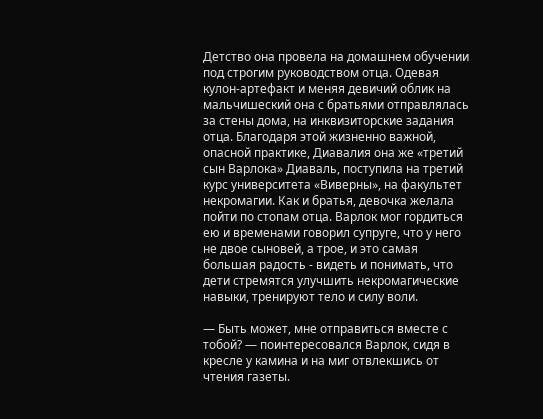Детство она провела на домашнем обучении под строгим руководством отца. Одевая кулон-артефакт и меняя девичий облик на мальчишеский она с братьями отправлялась за стены дома, на инквизиторские задания отца. Благодаря этой жизненно важной, опасной практике, Диавалия она же «третий сын Варлока» Диаваль, поступила на третий курс университета «Виверны», на факультет некромагии. Как и братья, девочка желала пойти по стопам отца. Варлок мог гордиться ею и временами говорил супруге, что у него не двое сыновей, а трое, и это самая большая радость - видеть и понимать, что дети стремятся улучшить некромагические навыки, тренируют тело и силу воли.

— Быть может, мне отправиться вместе с тобой? — поинтересовался Варлок, сидя в кресле у камина и на миг отвлекшись от чтения газеты.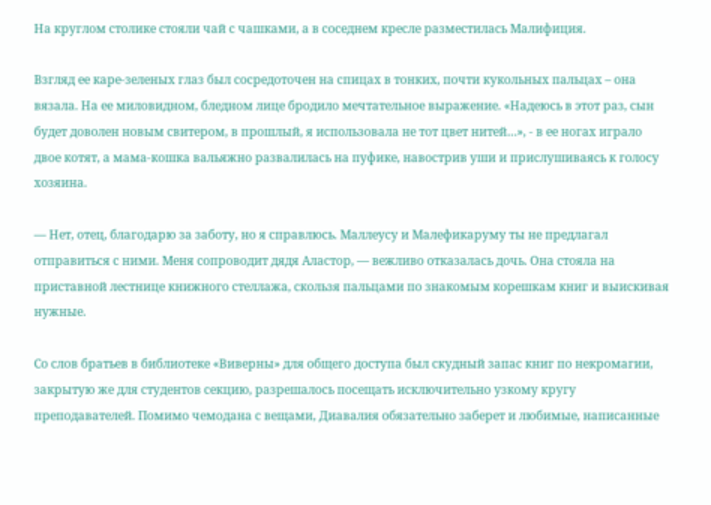На круглом столике стояли чай с чашками, а в соседнем кресле разместилась Малифиция.

Взгляд ее каре-зеленых глаз был сосредоточен на спицах в тонких, почти кукольных пальцах – она вязала. На ее миловидном, бледном лице бродило мечтательное выражение. «Надеюсь в этот раз, сын будет доволен новым свитером, в прошлый, я использовала не тот цвет нитей…», - в ее ногах играло двое котят, а мама-кошка вальяжно развалилась на пуфике, навострив уши и прислушиваясь к голосу хозяина.

— Нет, отец, благодарю за заботу, но я справлюсь. Маллеусу и Малефикаруму ты не предлагал отправиться с ними. Меня сопроводит дядя Аластор, — вежливо отказалась дочь. Она стояла на приставной лестнице книжного стеллажа, скользя пальцами по знакомым корешкам книг и выискивая нужные.

Со слов братьев в библиотеке «Виверны» для общего доступа был скудный запас книг по некромагии, закрытую же для студентов секцию, разрешалось посещать исключительно узкому кругу преподавателей. Помимо чемодана с вещами, Диавалия обязательно заберет и любимые, написанные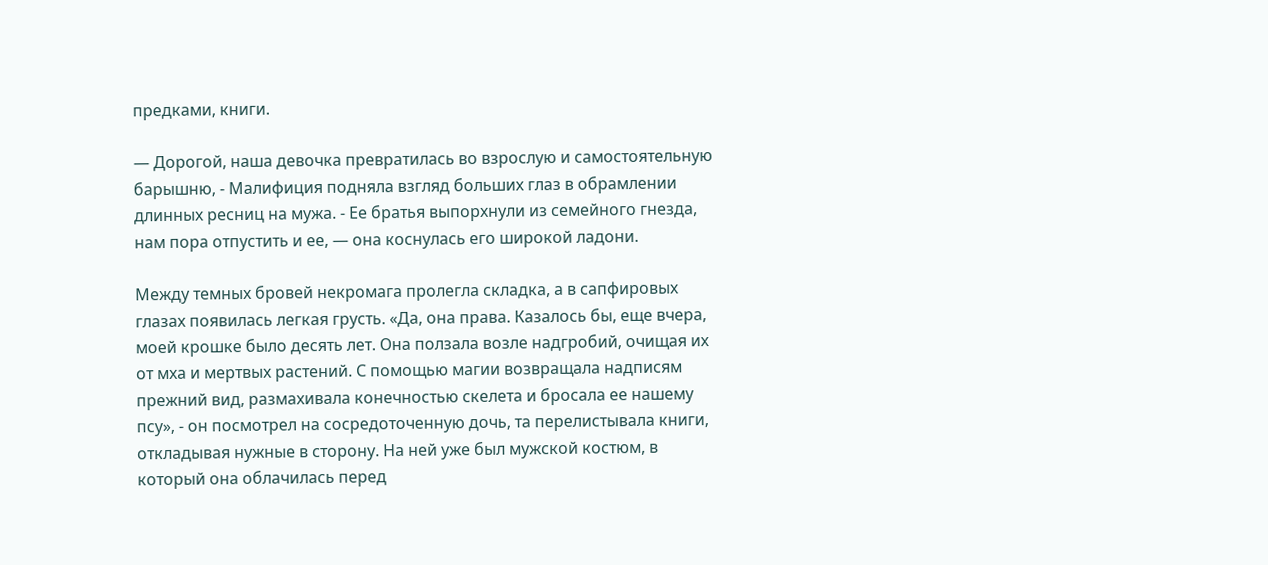предками, книги.

— Дорогой, наша девочка превратилась во взрослую и самостоятельную барышню, - Малифиция подняла взгляд больших глаз в обрамлении длинных ресниц на мужа. - Ее братья выпорхнули из семейного гнезда, нам пора отпустить и ее, — она коснулась его широкой ладони.

Между темных бровей некромага пролегла складка, а в сапфировых глазах появилась легкая грусть. «Да, она права. Казалось бы, еще вчера, моей крошке было десять лет. Она ползала возле надгробий, очищая их от мха и мертвых растений. С помощью магии возвращала надписям прежний вид, размахивала конечностью скелета и бросала ее нашему псу», - он посмотрел на сосредоточенную дочь, та перелистывала книги, откладывая нужные в сторону. На ней уже был мужской костюм, в который она облачилась перед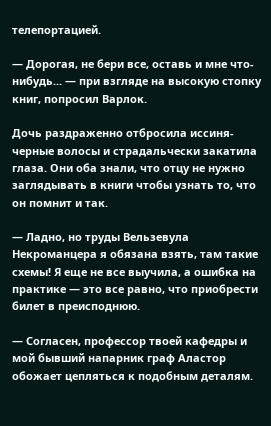телепортацией.

— Дорогая, не бери все, оставь и мне что-нибудь... — при взгляде на высокую стопку книг, попросил Варлок.

Дочь раздраженно отбросила иссиня-черные волосы и страдальчески закатила глаза. Они оба знали, что отцу не нужно заглядывать в книги чтобы узнать то, что он помнит и так.

— Ладно, но труды Вельзевула Некроманцера я обязана взять, там такие схемы! Я еще не все выучила, а ошибка на практике — это все равно, что приобрести билет в преисподнюю.

— Согласен, профессор твоей кафедры и мой бывший напарник граф Аластор обожает цепляться к подобным деталям.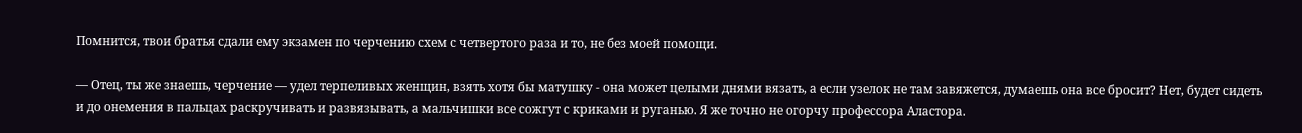Помнится, твои братья сдали ему экзамен по черчению схем с четвертого раза и то, не без моей помощи.

— Отец, ты же знаешь, черчение — удел терпеливых женщин, взять хотя бы матушку - она может целыми днями вязать, а если узелок не там завяжется, думаешь она все бросит? Нет, будет сидеть и до онемения в пальцах раскручивать и развязывать, а мальчишки все сожгут с криками и руганью. Я же точно не огорчу профессора Аластора.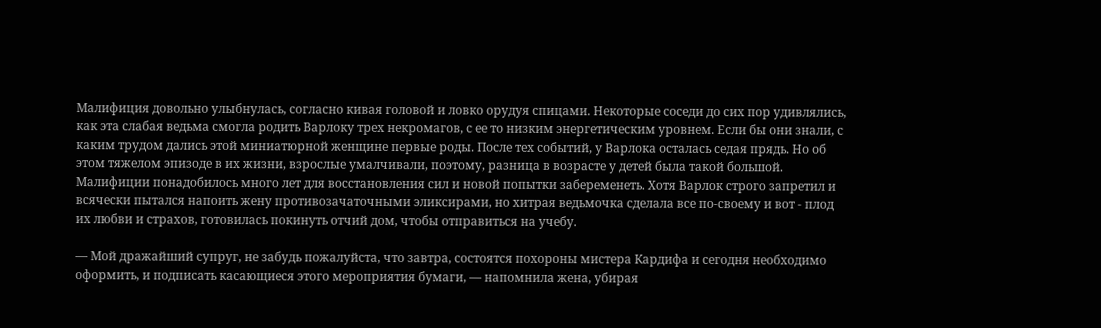Малифиция довольно улыбнулась, согласно кивая головой и ловко орудуя спицами. Некоторые соседи до сих пор удивлялись, как эта слабая ведьма смогла родить Варлоку трех некромагов, с ее то низким энергетическим уровнем. Если бы они знали, с каким трудом дались этой миниатюрной женщине первые роды. После тех событий, у Варлока осталась седая прядь. Но об этом тяжелом эпизоде в их жизни, взрослые умалчивали, поэтому, разница в возрасте у детей была такой большой. Малифиции понадобилось много лет для восстановления сил и новой попытки забеременеть. Хотя Варлок строго запретил и всячески пытался напоить жену противозачаточными эликсирами, но хитрая ведьмочка сделала все по-своему и вот - плод их любви и страхов, готовилась покинуть отчий дом, чтобы отправиться на учебу.

— Мой дражайший супруг, не забудь пожалуйста, что завтра, состоятся похороны мистера Кардифа и сегодня необходимо оформить, и подписать касающиеся этого мероприятия бумаги, — напомнила жена, убирая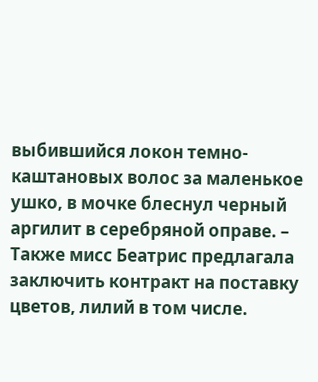выбившийся локон темно-каштановых волос за маленькое ушко, в мочке блеснул черный аргилит в серебряной оправе. – Также мисс Беатрис предлагала заключить контракт на поставку цветов, лилий в том числе.